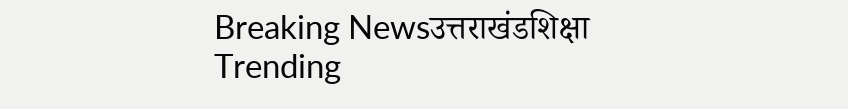Breaking Newsउत्तराखंडशिक्षा
Trending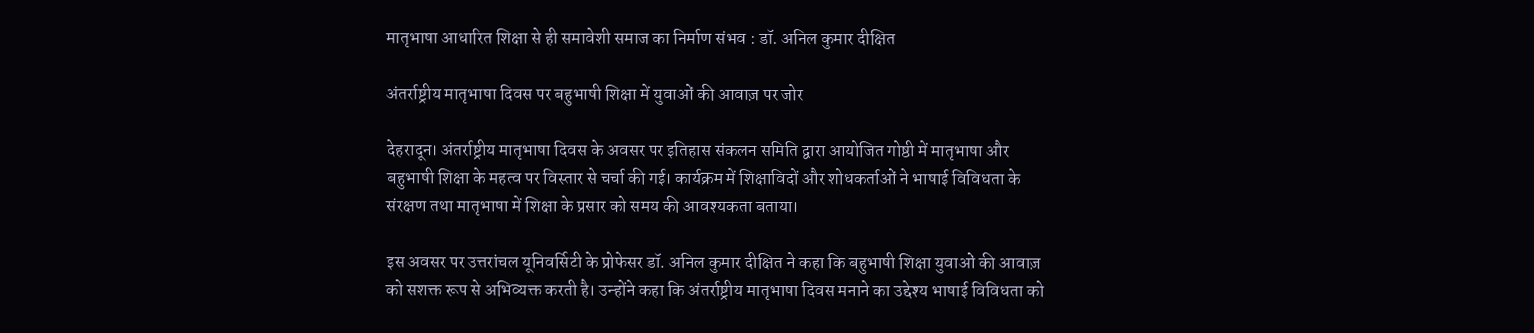मातृभाषा आधारित शिक्षा से ही समावेशी समाज का निर्माण संभव : डॉ. अनिल कुमार दीक्षित

अंतर्राष्ट्रीय मातृभाषा दिवस पर बहुभाषी शिक्षा में युवाओं की आवाज़ पर जोर

देहरादून। अंतर्राष्ट्रीय मातृभाषा दिवस के अवसर पर इतिहास संकलन समिति द्वारा आयोजित गोष्ठी में मातृभाषा और बहुभाषी शिक्षा के महत्व पर विस्तार से चर्चा की गई। कार्यक्रम में शिक्षाविदों और शोधकर्ताओं ने भाषाई विविधता के संरक्षण तथा मातृभाषा में शिक्षा के प्रसार को समय की आवश्यकता बताया।

इस अवसर पर उत्तरांचल यूनिवर्सिटी के प्रोफेसर डॉ. अनिल कुमार दीक्षित ने कहा कि बहुभाषी शिक्षा युवाओं की आवाज़ को सशक्त रूप से अभिव्यक्त करती है। उन्होंने कहा कि अंतर्राष्ट्रीय मातृभाषा दिवस मनाने का उद्देश्य भाषाई विविधता को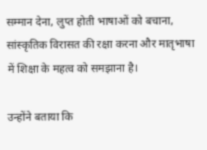सम्मान देना, लुप्त होती भाषाओं को बचाना, सांस्कृतिक विरासत की रक्षा करना और मातृभाषा में शिक्षा के महत्व को समझाना है।

उन्होंने बताया कि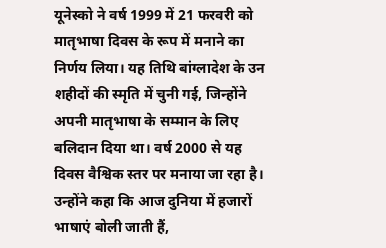यूनेस्को ने वर्ष 1999 में 21 फरवरी को मातृभाषा दिवस के रूप में मनाने का निर्णय लिया। यह तिथि बांग्लादेश के उन शहीदों की स्मृति में चुनी गई, जिन्होंने अपनी मातृभाषा के सम्मान के लिए बलिदान दिया था। वर्ष 2000 से यह दिवस वैश्विक स्तर पर मनाया जा रहा है। उन्होंने कहा कि आज दुनिया में हजारों भाषाएं बोली जाती हैं,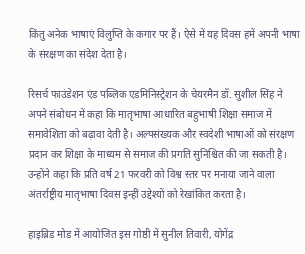किंतु अनेक भाषाएं विलुप्ति के कगार पर हैं। ऐसे में यह दिवस हमें अपनी भाषा के संरक्षण का संदेश देता है।

रिसर्च फाउंडेशन एंड पब्लिक एडमिनिस्ट्रेशन के चेयरमैन डॉ. सुशील सिंह ने अपने संबोधन में कहा कि मातृभाषा आधारित बहुभाषी शिक्षा समाज में समावेशिता को बढ़ावा देती है। अल्पसंख्यक और स्वदेशी भाषाओं को संरक्षण प्रदान कर शिक्षा के माध्यम से समाज की प्रगति सुनिश्चित की जा सकती है। उन्होंने कहा कि प्रति वर्ष 21 फरवरी को विश्व स्तर पर मनाया जाने वाला अंतर्राष्ट्रीय मातृभाषा दिवस इन्हीं उद्देश्यों को रेखांकित करता है।

हाइब्रिड मोड में आयोजित इस गोष्ठी में सुनील तिवारी, योगेंद्र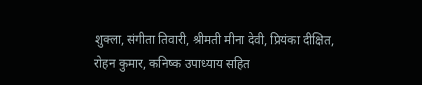शुक्ला, संगीता तिवारी, श्रीमती मीना देवी, प्रियंका दीक्षित, रोहन कुमार, कनिष्क उपाध्याय सहित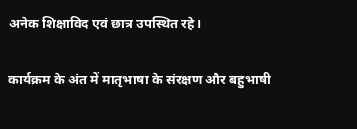अनेक शिक्षाविद एवं छात्र उपस्थित रहे।

कार्यक्रम के अंत में मातृभाषा के संरक्षण और बहुभाषी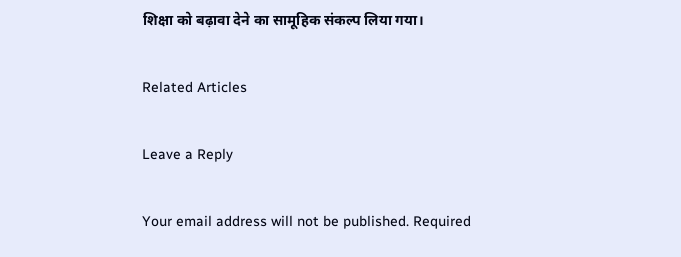शिक्षा को बढ़ावा देने का सामूहिक संकल्प लिया गया।

Related Articles

Leave a Reply

Your email address will not be published. Required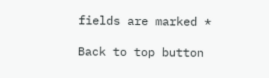fields are marked *

Back to top button